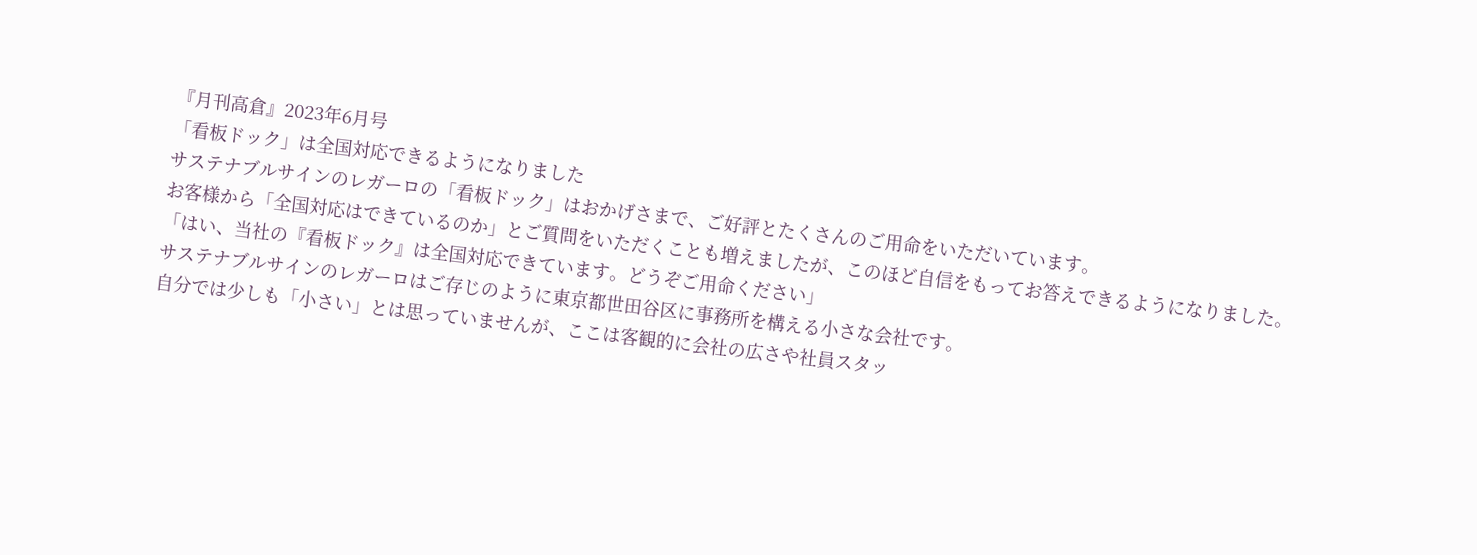『月刊高倉』2023年6月号
「看板ドック」は全国対応できるようになりました
サステナブルサインのレガーロの「看板ドック」はおかげさまで、ご好評とたくさんのご用命をいただいています。
お客様から「全国対応はできているのか」とご質問をいただくことも増えましたが、このほど自信をもってお答えできるようになりました。
「はい、当社の『看板ドック』は全国対応できています。どうぞご用命ください」
サステナブルサインのレガーロはご存じのように東京都世田谷区に事務所を構える小さな会社です。
自分では少しも「小さい」とは思っていませんが、ここは客観的に会社の広さや社員スタッ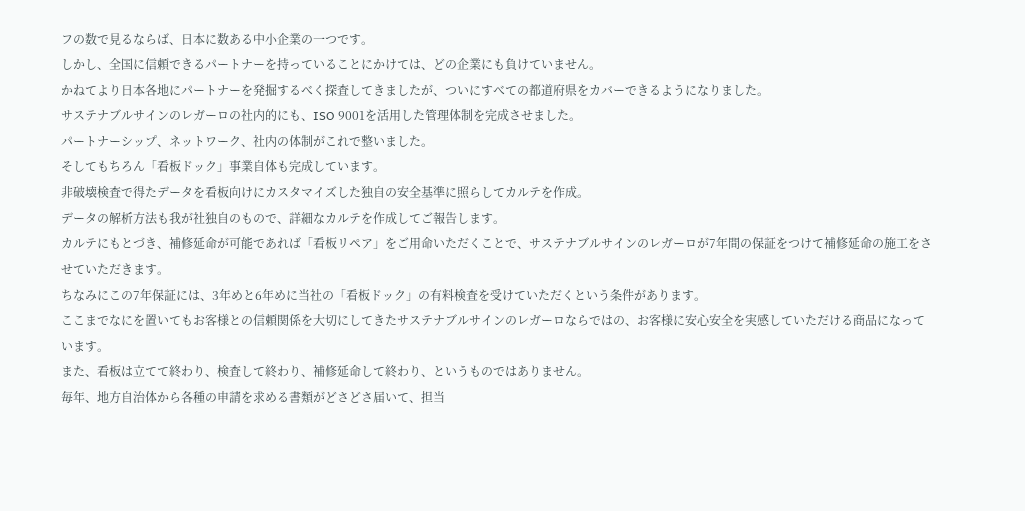フの数で見るならば、日本に数ある中小企業の一つです。
しかし、全国に信頼できるパートナーを持っていることにかけては、どの企業にも負けていません。
かねてより日本各地にパートナーを発掘するべく探査してきましたが、ついにすべての都道府県をカバーできるようになりました。
サステナブルサインのレガーロの社内的にも、ISO 9001を活用した管理体制を完成させました。
パートナーシップ、ネットワーク、社内の体制がこれで整いました。
そしてもちろん「看板ドック」事業自体も完成しています。
非破壊検査で得たデータを看板向けにカスタマイズした独自の安全基準に照らしてカルテを作成。
データの解析方法も我が社独自のもので、詳細なカルテを作成してご報告します。
カルテにもとづき、補修延命が可能であれば「看板リペア」をご用命いただくことで、サステナブルサインのレガーロが7年間の保証をつけて補修延命の施工をさせていただきます。
ちなみにこの7年保証には、3年めと6年めに当社の「看板ドック」の有料検査を受けていただくという条件があります。
ここまでなにを置いてもお客様との信頼関係を大切にしてきたサステナブルサインのレガーロならではの、お客様に安心安全を実感していただける商品になっています。
また、看板は立てて終わり、検査して終わり、補修延命して終わり、というものではありません。
毎年、地方自治体から各種の申請を求める書類がどさどさ届いて、担当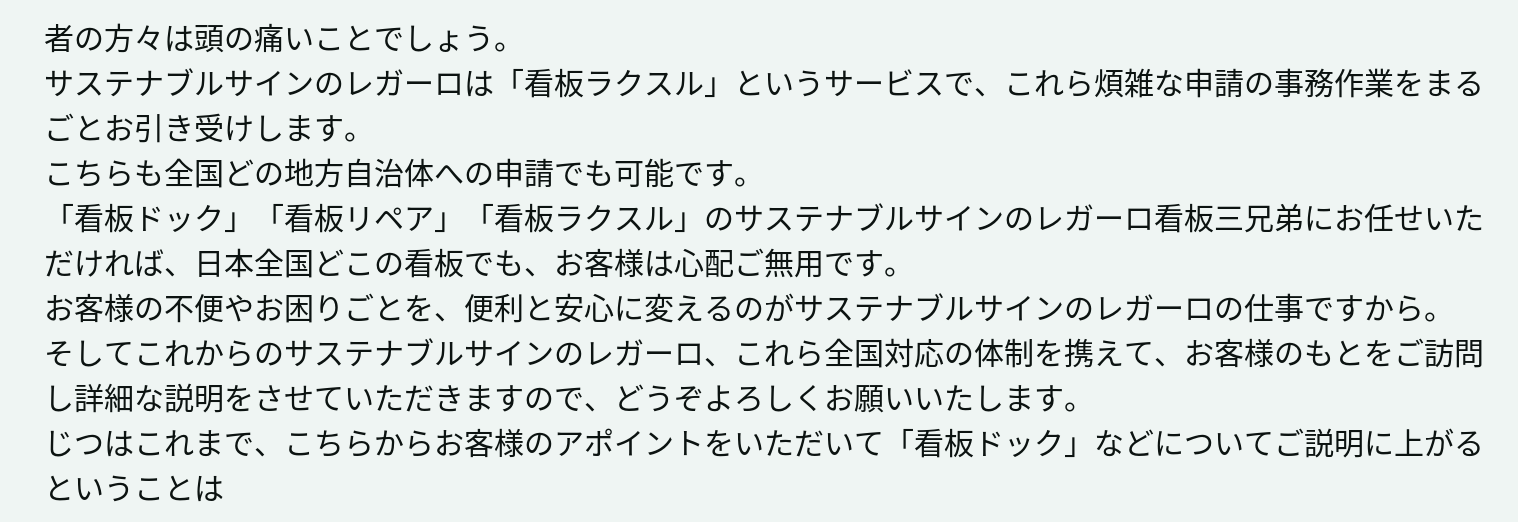者の方々は頭の痛いことでしょう。
サステナブルサインのレガーロは「看板ラクスル」というサービスで、これら煩雑な申請の事務作業をまるごとお引き受けします。
こちらも全国どの地方自治体への申請でも可能です。
「看板ドック」「看板リペア」「看板ラクスル」のサステナブルサインのレガーロ看板三兄弟にお任せいただければ、日本全国どこの看板でも、お客様は心配ご無用です。
お客様の不便やお困りごとを、便利と安心に変えるのがサステナブルサインのレガーロの仕事ですから。
そしてこれからのサステナブルサインのレガーロ、これら全国対応の体制を携えて、お客様のもとをご訪問し詳細な説明をさせていただきますので、どうぞよろしくお願いいたします。
じつはこれまで、こちらからお客様のアポイントをいただいて「看板ドック」などについてご説明に上がるということは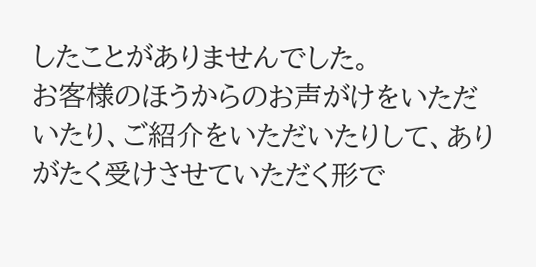したことがありませんでした。
お客様のほうからのお声がけをいただいたり、ご紹介をいただいたりして、ありがたく受けさせていただく形で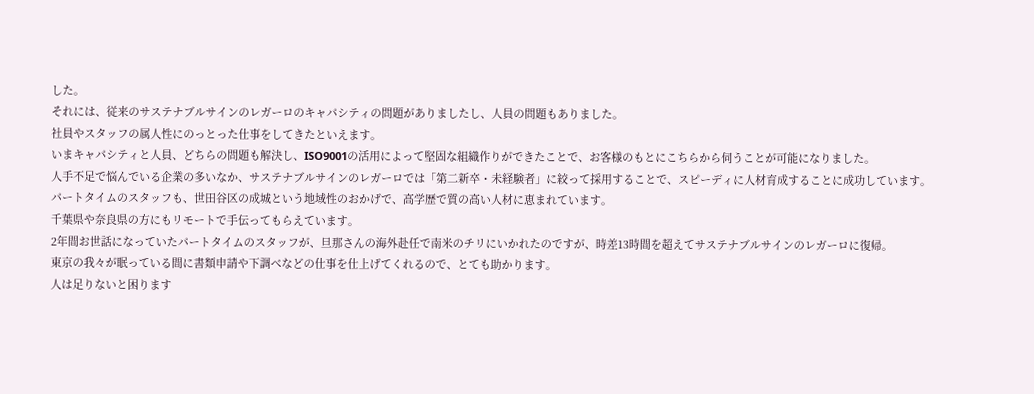した。
それには、従来のサステナブルサインのレガーロのキャパシティの問題がありましたし、人員の問題もありました。
社員やスタッフの属人性にのっとった仕事をしてきたといえます。
いまキャパシティと人員、どちらの問題も解決し、ISO9001の活用によって堅固な組織作りができたことで、お客様のもとにこちらから伺うことが可能になりました。
人手不足で悩んでいる企業の多いなか、サステナブルサインのレガーロでは「第二新卒・未経験者」に絞って採用することで、スピーディに人材育成することに成功しています。
パートタイムのスタッフも、世田谷区の成城という地域性のおかげで、高学歴で質の高い人材に恵まれています。
千葉県や奈良県の方にもリモートで手伝ってもらえています。
2年間お世話になっていたパートタイムのスタッフが、旦那さんの海外赴任で南米のチリにいかれたのですが、時差13時間を超えてサステナブルサインのレガーロに復帰。
東京の我々が眠っている間に書類申請や下調べなどの仕事を仕上げてくれるので、とても助かります。
人は足りないと困ります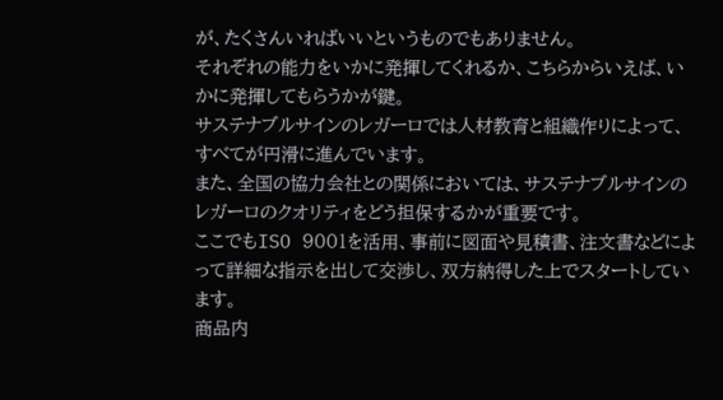が、たくさんいればいいというものでもありません。
それぞれの能力をいかに発揮してくれるか、こちらからいえば、いかに発揮してもらうかが鍵。
サステナブルサインのレガーロでは人材教育と組織作りによって、すべてが円滑に進んでいます。
また、全国の協力会社との関係においては、サステナブルサインのレガーロのクオリティをどう担保するかが重要です。
ここでもISO 9001を活用、事前に図面や見積書、注文書などによって詳細な指示を出して交渉し、双方納得した上でスタートしています。
商品内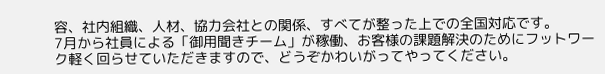容、社内組織、人材、協力会社との関係、すべてが整った上での全国対応です。
7月から社員による「御用聞きチーム」が稼働、お客様の課題解決のためにフットワーク軽く回らせていただきますので、どうぞかわいがってやってください。